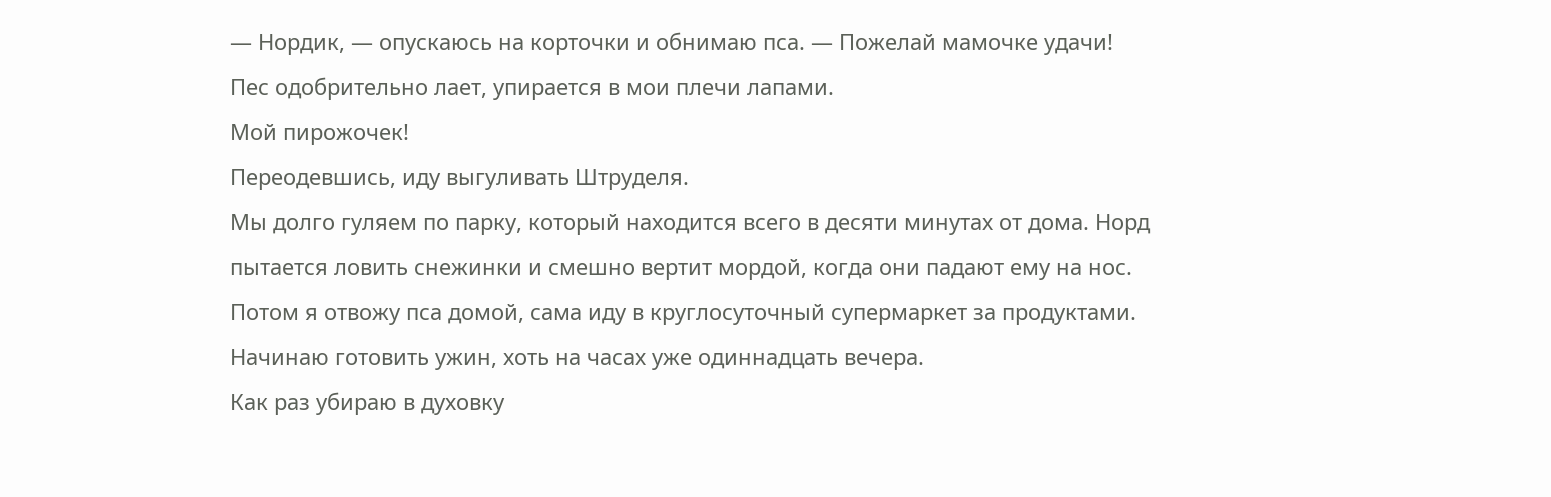— Нордик, — опускаюсь на корточки и обнимаю пса. — Пожелай мамочке удачи!
Пес одобрительно лает, упирается в мои плечи лапами.
Мой пирожочек!
Переодевшись, иду выгуливать Штруделя.
Мы долго гуляем по парку, который находится всего в десяти минутах от дома. Норд пытается ловить снежинки и смешно вертит мордой, когда они падают ему на нос.
Потом я отвожу пса домой, сама иду в круглосуточный супермаркет за продуктами. Начинаю готовить ужин, хоть на часах уже одиннадцать вечера.
Как раз убираю в духовку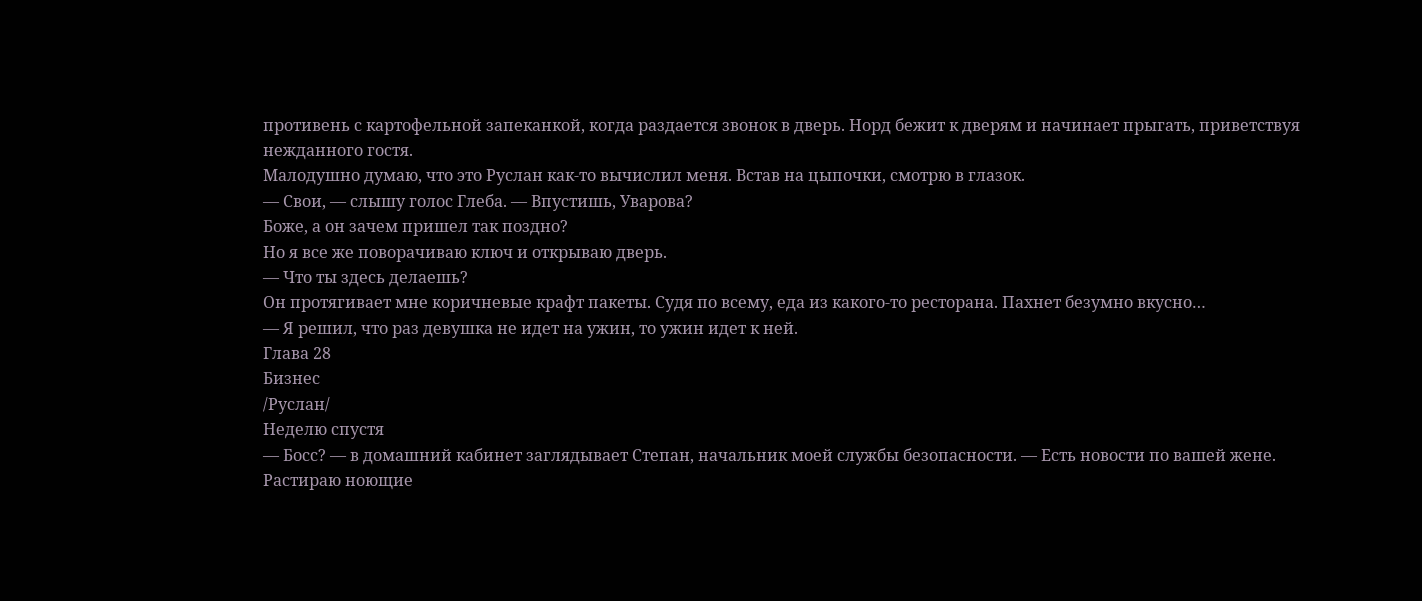противень с картофельной запеканкой, когда раздается звонок в дверь. Норд бежит к дверям и начинает прыгать, приветствуя нежданного гостя.
Малодушно думаю, что это Руслан как-то вычислил меня. Встав на цыпочки, смотрю в глазок.
— Свои, — слышу голос Глеба. — Впустишь, Уварова?
Боже, а он зачем пришел так поздно?
Но я все же поворачиваю ключ и открываю дверь.
— Что ты здесь делаешь?
Он протягивает мне коричневые крафт пакеты. Судя по всему, еда из какого-то ресторана. Пахнет безумно вкусно…
— Я решил, что раз девушка не идет на ужин, то ужин идет к ней.
Глава 28
Бизнес
/Руслан/
Неделю спустя
— Босс? — в домашний кабинет заглядывает Степан, начальник моей службы безопасности. — Есть новости по вашей жене.
Растираю ноющие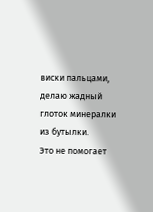виски пальцами, делаю жадный глоток минералки из бутылки.
Это не помогает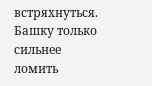встряхнуться.
Башку только сильнее ломить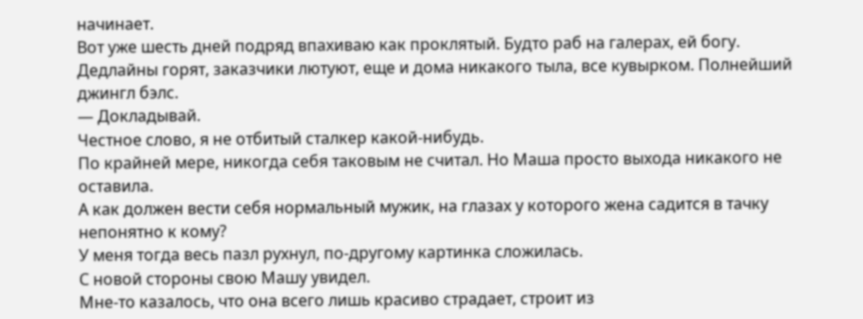начинает.
Вот уже шесть дней подряд впахиваю как проклятый. Будто раб на галерах, ей богу.
Дедлайны горят, заказчики лютуют, еще и дома никакого тыла, все кувырком. Полнейший джингл бэлс.
— Докладывай.
Честное слово, я не отбитый сталкер какой-нибудь.
По крайней мере, никогда себя таковым не считал. Но Маша просто выхода никакого не оставила.
А как должен вести себя нормальный мужик, на глазах у которого жена садится в тачку непонятно к кому?
У меня тогда весь пазл рухнул, по-другому картинка сложилась.
С новой стороны свою Машу увидел.
Мне-то казалось, что она всего лишь красиво страдает, строит из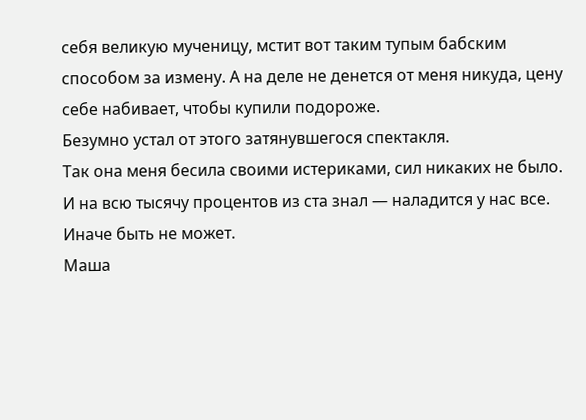себя великую мученицу, мстит вот таким тупым бабским способом за измену. А на деле не денется от меня никуда, цену себе набивает, чтобы купили подороже.
Безумно устал от этого затянувшегося спектакля.
Так она меня бесила своими истериками, сил никаких не было. И на всю тысячу процентов из ста знал — наладится у нас все. Иначе быть не может.
Маша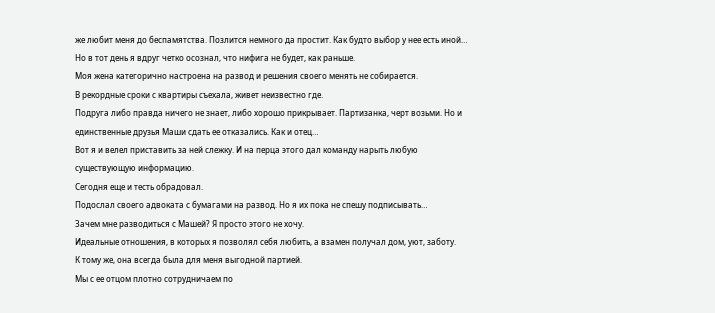же любит меня до беспамятства. Позлится немного да простит. Как будто выбор у нее есть иной…
Но в тот день я вдруг четко осознал, что нифига не будет, как раньше.
Моя жена категорично настроена на развод и решения своего менять не собирается.
В рекордные сроки с квартиры съехала, живет неизвестно где.
Подруга либо правда ничего не знает, либо хорошо прикрывает. Партизанка, черт возьми. Но и единственные друзья Маши сдать ее отказались. Как и отец…
Вот я и велел приставить за ней слежку. И на перца этого дал команду нарыть любую существующую информацию.
Сегодня еще и тесть обрадовал.
Подослал своего адвоката с бумагами на развод. Но я их пока не спешу подписывать…
Зачем мне разводиться с Машей? Я просто этого не хочу.
Идеальные отношения, в которых я позволял себя любить, а взамен получал дом, уют, заботу.
К тому же, она всегда была для меня выгодной партией.
Мы с ее отцом плотно сотрудничаем по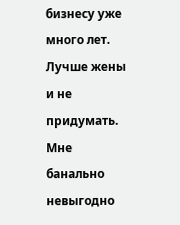бизнесу уже много лет. Лучше жены и не придумать.
Мне банально невыгодно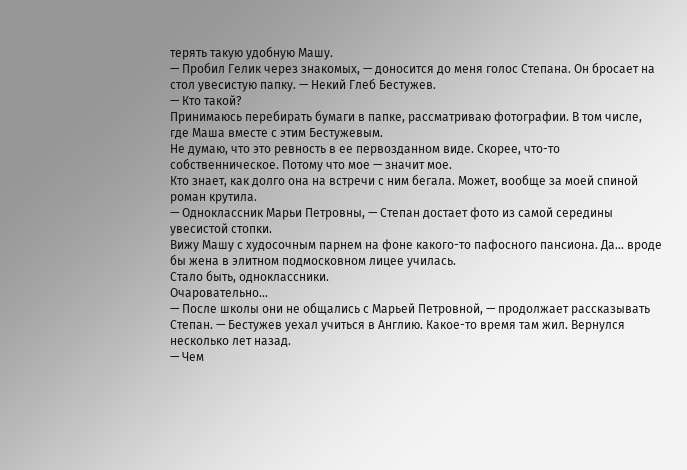терять такую удобную Машу.
— Пробил Гелик через знакомых, — доносится до меня голос Степана. Он бросает на стол увесистую папку. — Некий Глеб Бестужев.
— Кто такой?
Принимаюсь перебирать бумаги в папке, рассматриваю фотографии. В том числе, где Маша вместе с этим Бестужевым.
Не думаю, что это ревность в ее первозданном виде. Скорее, что-то собственническое. Потому что мое — значит мое.
Кто знает, как долго она на встречи с ним бегала. Может, вообще за моей спиной роман крутила.
— Одноклассник Марьи Петровны, — Степан достает фото из самой середины увесистой стопки.
Вижу Машу с худосочным парнем на фоне какого-то пафосного пансиона. Да… вроде бы жена в элитном подмосковном лицее училась.
Стало быть, одноклассники.
Очаровательно…
— После школы они не общались с Марьей Петровной, — продолжает рассказывать Степан. — Бестужев уехал учиться в Англию. Какое-то время там жил. Вернулся несколько лет назад.
— Чем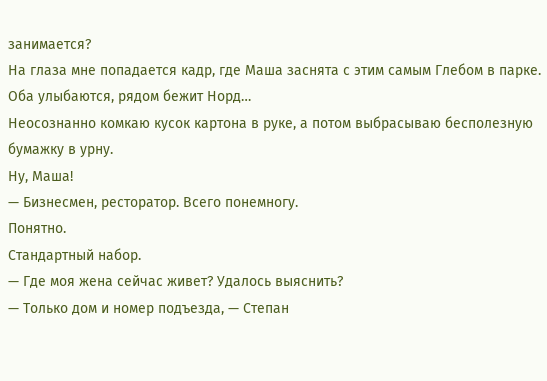занимается?
На глаза мне попадается кадр, где Маша заснята с этим самым Глебом в парке. Оба улыбаются, рядом бежит Норд…
Неосознанно комкаю кусок картона в руке, а потом выбрасываю бесполезную бумажку в урну.
Ну, Маша!
— Бизнесмен, ресторатор. Всего понемногу.
Понятно.
Стандартный набор.
— Где моя жена сейчас живет? Удалось выяснить?
— Только дом и номер подъезда, — Степан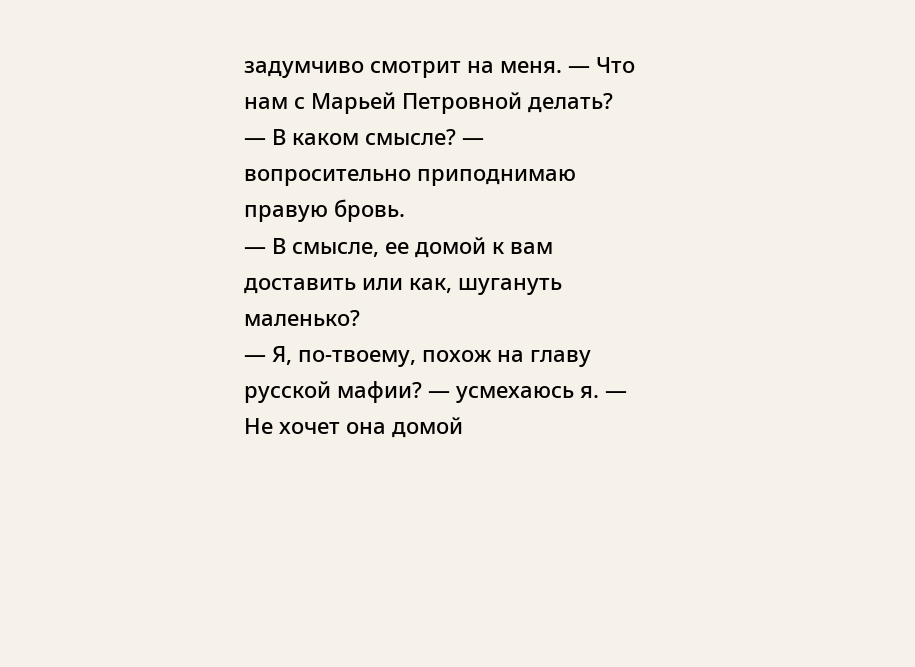задумчиво смотрит на меня. — Что нам с Марьей Петровной делать?
— В каком смысле? — вопросительно приподнимаю правую бровь.
— В смысле, ее домой к вам доставить или как, шугануть маленько?
— Я, по-твоему, похож на главу русской мафии? — усмехаюсь я. — Не хочет она домой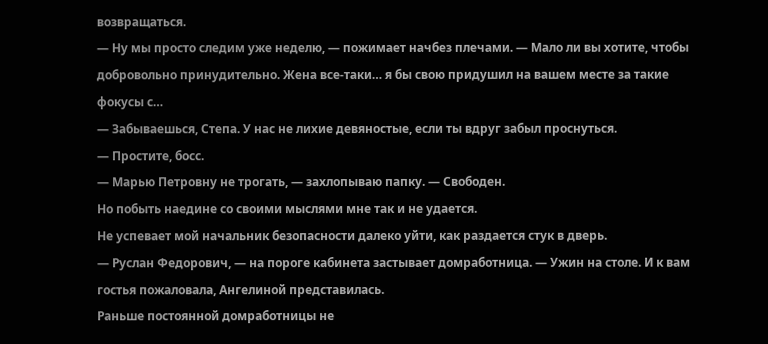возвращаться.
— Ну мы просто следим уже неделю, — пожимает начбез плечами. — Мало ли вы хотите, чтобы добровольно принудительно. Жена все-таки… я бы свою придушил на вашем месте за такие фокусы с…
— Забываешься, Степа. У нас не лихие девяностые, если ты вдруг забыл проснуться.
— Простите, босс.
— Марью Петровну не трогать, — захлопываю папку. — Свободен.
Но побыть наедине со своими мыслями мне так и не удается.
Не успевает мой начальник безопасности далеко уйти, как раздается стук в дверь.
— Руслан Федорович, — на пороге кабинета застывает домработница. — Ужин на столе. И к вам гостья пожаловала, Ангелиной представилась.
Раньше постоянной домработницы не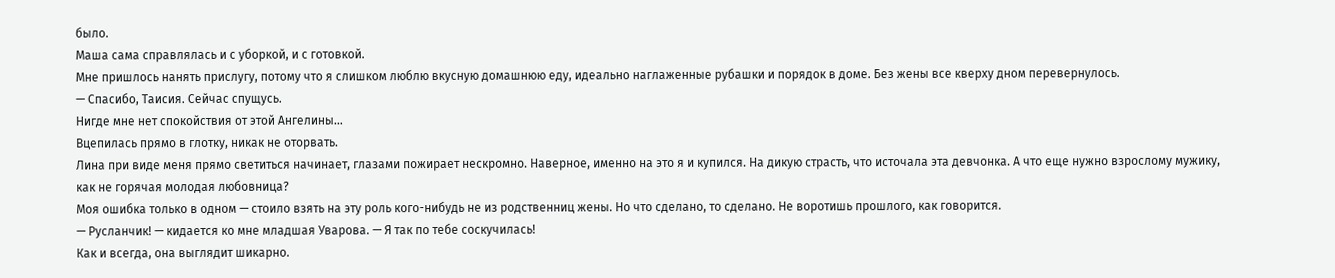было.
Маша сама справлялась и с уборкой, и с готовкой.
Мне пришлось нанять прислугу, потому что я слишком люблю вкусную домашнюю еду, идеально наглаженные рубашки и порядок в доме. Без жены все кверху дном перевернулось.
— Спасибо, Таисия. Сейчас спущусь.
Нигде мне нет спокойствия от этой Ангелины…
Вцепилась прямо в глотку, никак не оторвать.
Лина при виде меня прямо светиться начинает, глазами пожирает нескромно. Наверное, именно на это я и купился. На дикую страсть, что источала эта девчонка. А что еще нужно взрослому мужику, как не горячая молодая любовница?
Моя ошибка только в одном — стоило взять на эту роль кого-нибудь не из родственниц жены. Но что сделано, то сделано. Не воротишь прошлого, как говорится.
— Русланчик! — кидается ко мне младшая Уварова. — Я так по тебе соскучилась!
Как и всегда, она выглядит шикарно.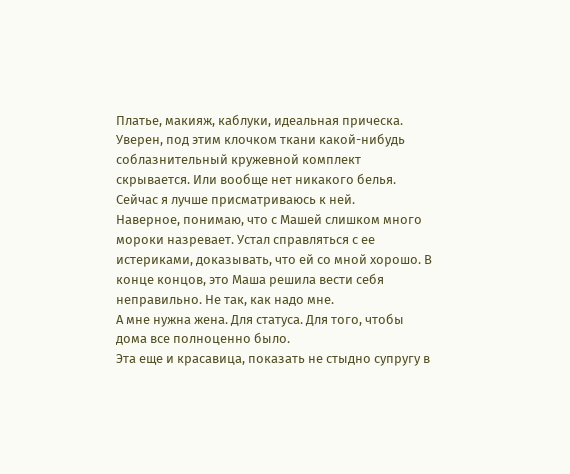Платье, макияж, каблуки, идеальная прическа. Уверен, под этим клочком ткани какой-нибудь соблазнительный кружевной комплект скрывается. Или вообще нет никакого белья.
Сейчас я лучше присматриваюсь к ней.
Наверное, понимаю, что с Машей слишком много мороки назревает. Устал справляться с ее истериками, доказывать, что ей со мной хорошо. В конце концов, это Маша решила вести себя неправильно. Не так, как надо мне.
А мне нужна жена. Для статуса. Для того, чтобы дома все полноценно было.
Эта еще и красавица, показать не стыдно супругу в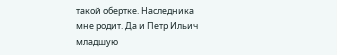такой обертке. Наследника мне родит. Да и Петр Ильич младшую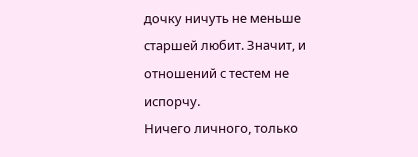дочку ничуть не меньше старшей любит. Значит, и отношений с тестем не испорчу.
Ничего личного, только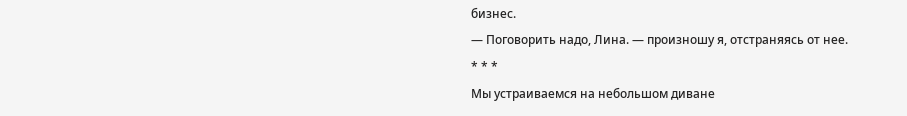бизнес.
— Поговорить надо, Лина. — произношу я, отстраняясь от нее.
* * *
Мы устраиваемся на небольшом диване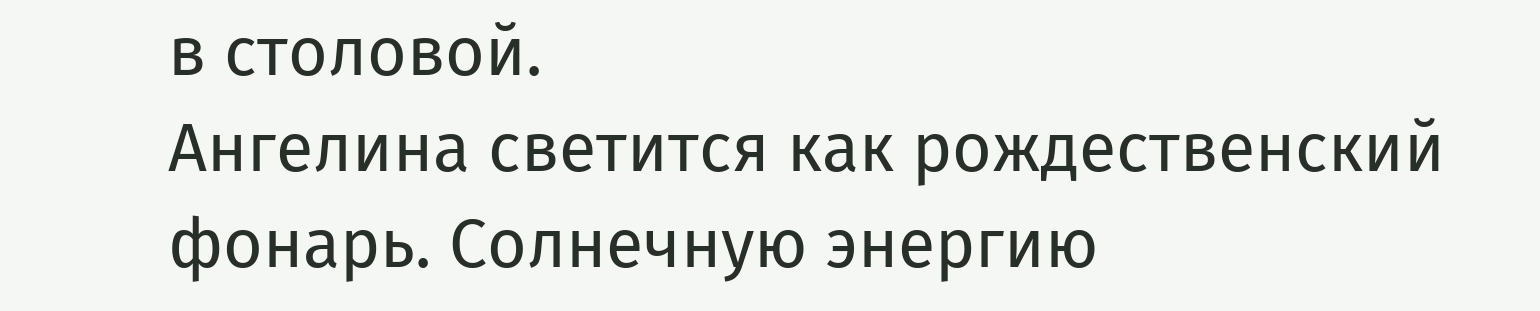в столовой.
Ангелина светится как рождественский фонарь. Солнечную энергию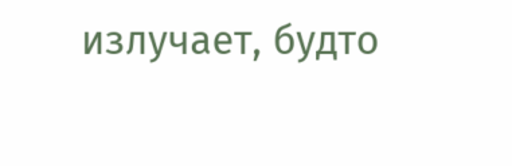излучает, будто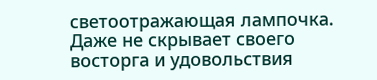светоотражающая лампочка.
Даже не скрывает своего восторга и удовольствия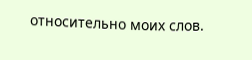относительно моих слов.